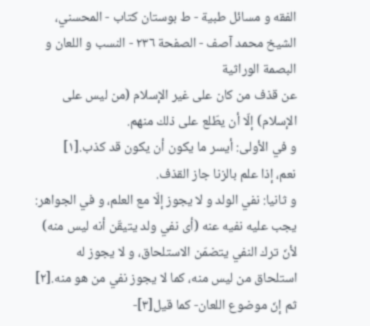الفقه و مسائل طبية - ط بوستان کتاب - المحسني، الشيخ محمد آصف - الصفحة ٢٣٦ - النسب و اللعان و البصمة الوراثية
عن قذف من كان على غير الإسلام (من ليس على الإسلام) إلّا أن يطّلع على ذلك منهم.
و في الأولى: أيسر ما يكون أن يكون قد كذب.[١]
نعم، إذا علم بالزنا جاز القذف.
و ثانيا: نفي الولد و لا يجوز إلّا مع العلم، و في الجواهر: يجب عليه نفيه عنه (أى نفي ولد يتيقّن أنه ليس منه) لأنّ ترك النفي يتضمّن الاستلحاق، و لا يجوز له استلحاق من ليس منه، كما لا يجوز نفي من هو منه.[٢]
ثم إنّ موضوع اللعان- كما قيل[٣]-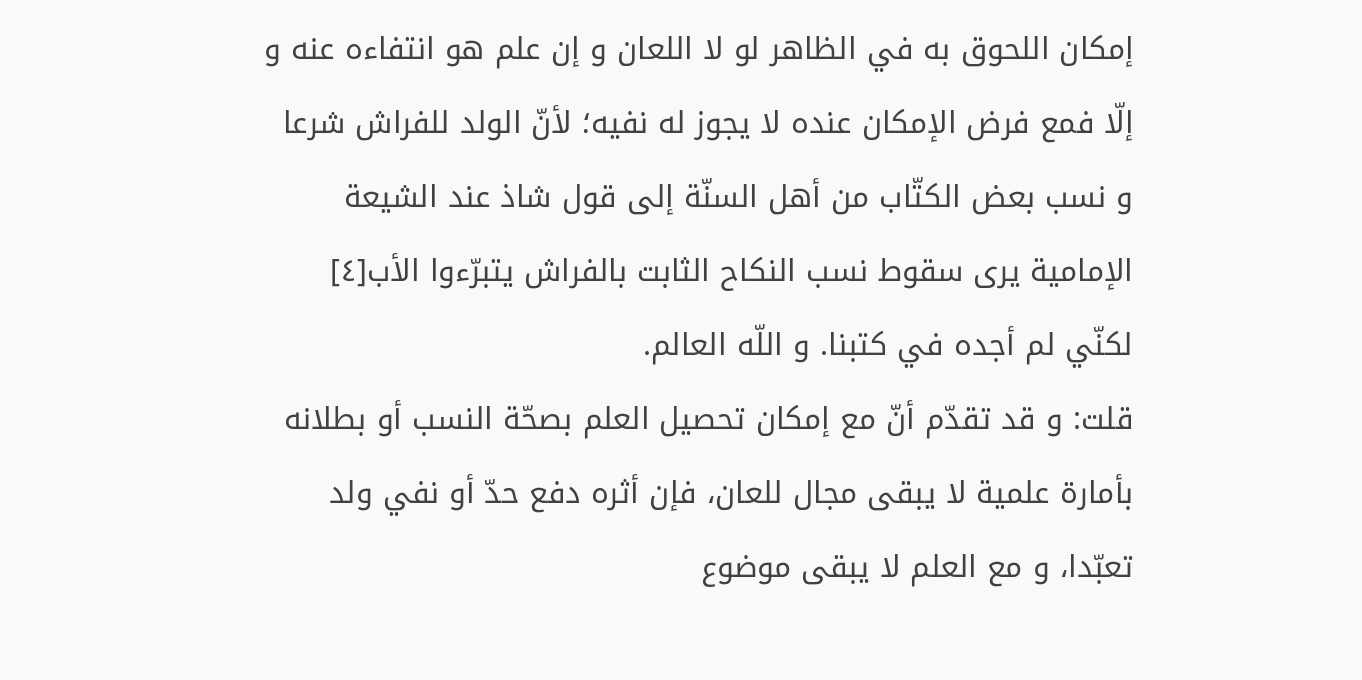إمكان اللحوق به في الظاهر لو لا اللعان و إن علم هو انتفاءه عنه و إلّا فمع فرض الإمكان عنده لا يجوز له نفيه؛ لأنّ الولد للفراش شرعا و نسب بعض الكتّاب من أهل السنّة إلى قول شاذ عند الشيعة الإمامية يرى سقوط نسب النكاح الثابت بالفراش يتبرّءوا الأب[٤] لكنّي لم أجده في كتبنا. و اللّه العالم.
قلت: و قد تقدّم أنّ مع إمكان تحصيل العلم بصحّة النسب أو بطلانه بأمارة علمية لا يبقى مجال للعان، فإن أثره دفع حدّ أو نفي ولد تعبّدا، و مع العلم لا يبقى موضوع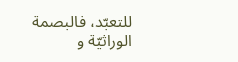للتعبّد، فالبصمة الوراثيّة و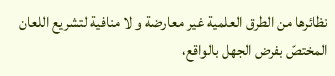نظائرها من الطرق العلمية غير معارضة و لا منافية لتشريع اللعان المختصّ بفرض الجهل بالواقع،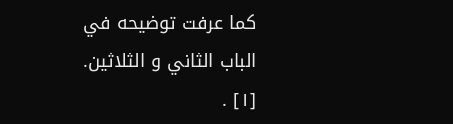كما عرفت توضيحه في الباب الثاني و الثلاثين.
[١] .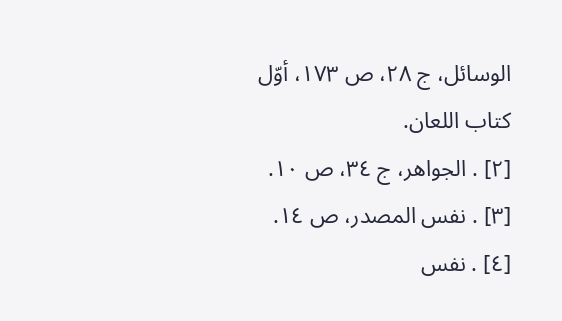الوسائل، ج ٢٨، ص ١٧٣، أوّل كتاب اللعان.
[٢] . الجواهر، ج ٣٤، ص ١٠.
[٣] . نفس المصدر، ص ١٤.
[٤] . نفس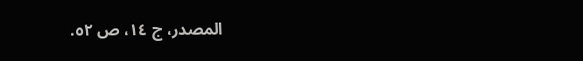المصدر، ج ١٤، ص ٥٢.